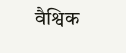वैश्विक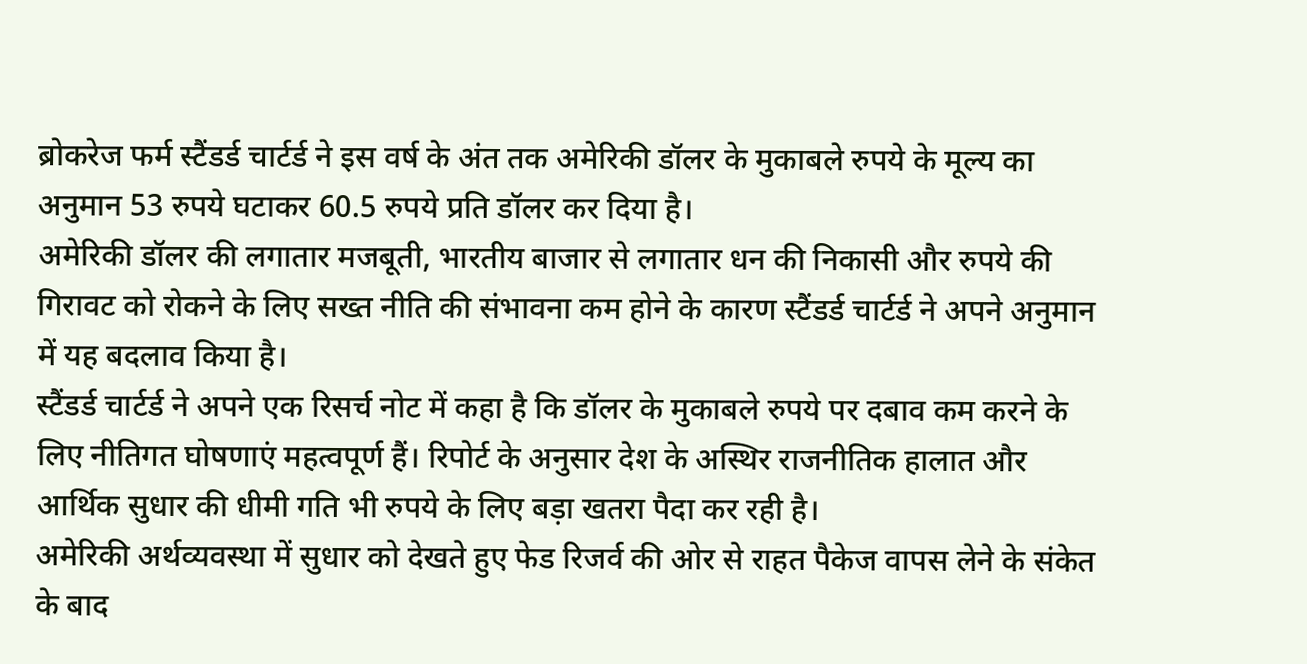ब्रोकरेज फर्म स्टैंडर्ड चार्टर्ड ने इस वर्ष के अंत तक अमेरिकी डॉलर के मुकाबले रुपये के मूल्य का अनुमान 53 रुपये घटाकर 60.5 रुपये प्रति डॉलर कर दिया है।
अमेरिकी डॉलर की लगातार मजबूती, भारतीय बाजार से लगातार धन की निकासी और रुपये की गिरावट को रोकने के लिए सख्त नीति की संभावना कम होने के कारण स्टैंडर्ड चार्टर्ड ने अपने अनुमान में यह बदलाव किया है।
स्टैंडर्ड चार्टर्ड ने अपने एक रिसर्च नोट में कहा है कि डॉलर के मुकाबले रुपये पर दबाव कम करने के लिए नीतिगत घोषणाएं महत्वपूर्ण हैं। रिपोर्ट के अनुसार देश के अस्थिर राजनीतिक हालात और आर्थिक सुधार की धीमी गति भी रुपये के लिए बड़ा खतरा पैदा कर रही है।
अमेरिकी अर्थव्यवस्था में सुधार को देखते हुए फेड रिजर्व की ओर से राहत पैकेज वापस लेने के संकेत के बाद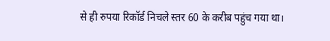से ही रुपया रिकॉर्ड निचले स्तर 60 के करीब पहुंच गया था।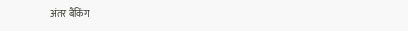अंतर बैंकिंग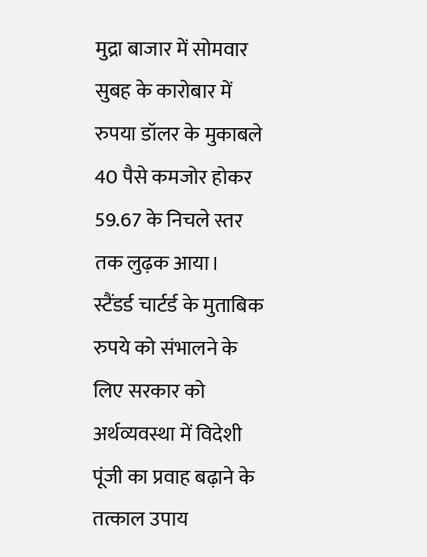मुद्रा बाजार में सोमवार सुबह के कारोबार में रुपया डॉलर के मुकाबले 40 पैसे कमजोर होकर 59.67 के निचले स्तर तक लुढ़क आया।
स्टैंडर्ड चार्टर्ड के मुताबिक रुपये को संभालने के लिए सरकार को अर्थव्यवस्था में विदेशी पूंजी का प्रवाह बढ़ाने के तत्काल उपाय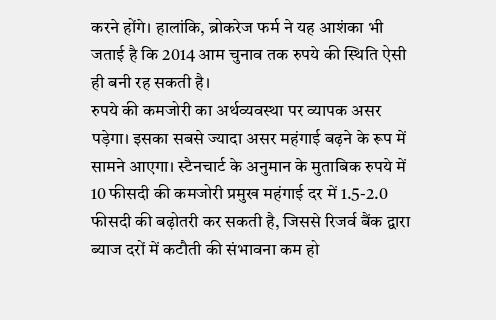करने होंगे। हालांकि, ब्रोकरेज फर्म ने यह आशंका भी जताई है कि 2014 आम चुनाव तक रुपये की स्थिति ऐसी ही बनी रह सकती है।
रुपये की कमजोरी का अर्थव्यवस्था पर व्यापक असर पड़ेगा। इसका सबसे ज्यादा असर महंगाई बढ़ने के रूप में सामने आएगा। स्टैनचार्ट के अनुमान के मुताबिक रुपये में 10 फीसदी की कमजोरी प्रमुख महंगाई दर में 1.5-2.0 फीसदी की बढ़ोतरी कर सकती है, जिससे रिजर्व बैंक द्वारा ब्याज दरों में कटौती की संभावना कम हो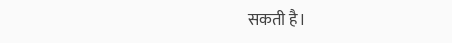सकती है।